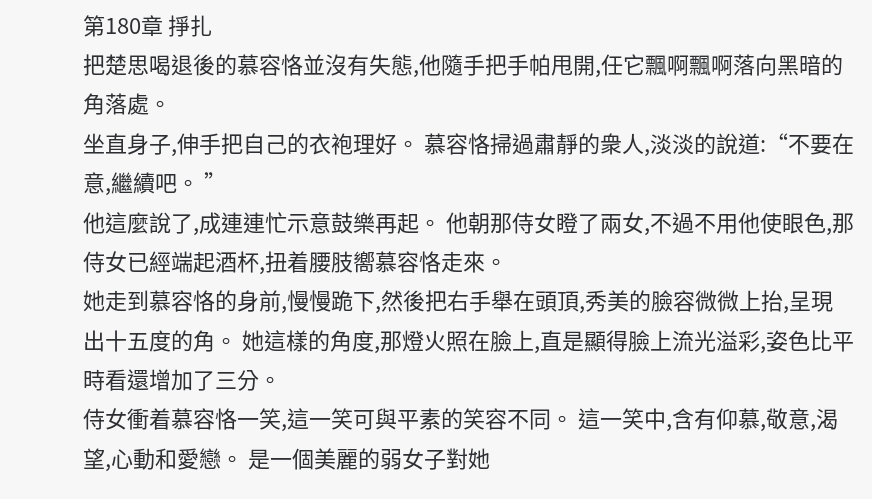第180章 掙扎
把楚思喝退後的慕容恪並沒有失態,他隨手把手帕甩開,任它飄啊飄啊落向黑暗的角落處。
坐直身子,伸手把自己的衣袍理好。 慕容恪掃過肅靜的衆人,淡淡的說道:“不要在意,繼續吧。 ”
他這麼說了,成連連忙示意鼓樂再起。 他朝那侍女瞪了兩女,不過不用他使眼色,那侍女已經端起酒杯,扭着腰肢嚮慕容恪走來。
她走到慕容恪的身前,慢慢跪下,然後把右手舉在頭頂,秀美的臉容微微上抬,呈現出十五度的角。 她這樣的角度,那燈火照在臉上,直是顯得臉上流光溢彩,姿色比平時看還增加了三分。
侍女衝着慕容恪一笑,這一笑可與平素的笑容不同。 這一笑中,含有仰慕,敬意,渴望,心動和愛戀。 是一個美麗的弱女子對她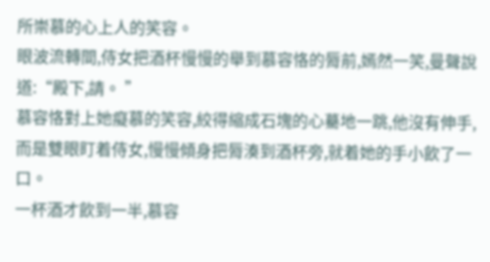所崇慕的心上人的笑容。
眼波流轉間,侍女把酒杯慢慢的舉到慕容恪的脣前,嫣然一笑,曼聲說道:“殿下,請。 ”
慕容恪對上她癡慕的笑容,絞得縮成石塊的心驀地一跳,他沒有伸手,而是雙眼盯着侍女,慢慢傾身把脣湊到酒杯旁,就着她的手小飲了一口。
一杯酒才飲到一半,慕容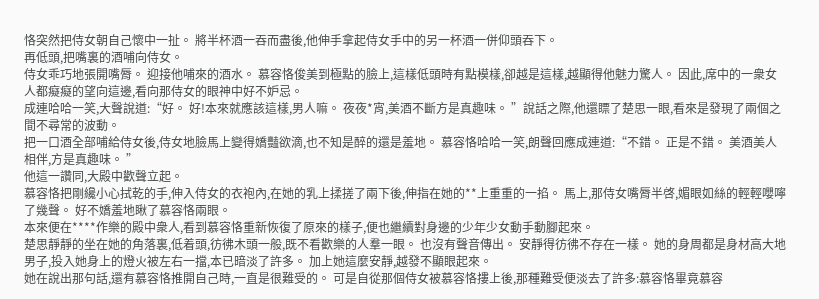恪突然把侍女朝自己懷中一扯。 將半杯酒一吞而盡後,他伸手拿起侍女手中的另一杯酒一併仰頭吞下。
再低頭,把嘴裏的酒哺向侍女。
侍女乖巧地張開嘴脣。 迎接他哺來的酒水。 慕容恪俊美到極點的臉上,這樣低頭時有點模樣,卻越是這樣,越顯得他魅力驚人。 因此,席中的一衆女人都癡癡的望向這邊,看向那侍女的眼神中好不妒忌。
成連哈哈一笑,大聲說道:“好。 好!本來就應該這樣,男人嘛。 夜夜*宵,美酒不斷方是真趣味。 ”說話之際,他還瞟了楚思一眼,看來是發現了兩個之間不尋常的波動。
把一口酒全部哺給侍女後,侍女地臉馬上變得嬌豔欲滴,也不知是醉的還是羞地。 慕容恪哈哈一笑,朗聲回應成連道:“不錯。 正是不錯。 美酒美人相伴,方是真趣味。 ”
他這一讚同,大殿中歡聲立起。
慕容恪把剛纔小心拭乾的手,伸入侍女的衣袍內,在她的乳上揉搓了兩下後,伸指在她的**上重重的一掐。 馬上,那侍女嘴脣半啓,媚眼如絲的輕輕嚶嚀了幾聲。 好不嬌羞地瞅了慕容恪兩眼。
本來便在****作樂的殿中衆人,看到慕容恪重新恢復了原來的樣子,便也繼續對身邊的少年少女動手動腳起來。
楚思靜靜的坐在她的角落裏,低着頭,彷彿木頭一般,既不看歡樂的人羣一眼。 也沒有聲音傳出。 安靜得彷彿不存在一樣。 她的身周都是身材高大地男子,投入她身上的燈火被左右一擋,本已暗淡了許多。 加上她這麼安靜,越發不顯眼起來。
她在說出那句話,還有慕容恪推開自己時,一直是很難受的。 可是自從那個侍女被慕容恪摟上後,那種難受便淡去了許多:慕容恪畢竟慕容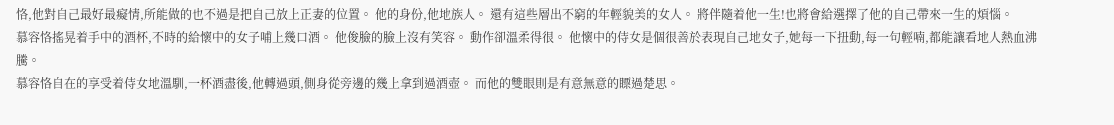恪,他對自己最好最癡情,所能做的也不過是把自己放上正妻的位置。 他的身份,他地族人。 還有這些層出不窮的年輕貌美的女人。 將伴隨着他一生!也將會給選擇了他的自己帶來一生的煩惱。
慕容恪搖晃着手中的酒杯,不時的給懷中的女子哺上幾口酒。 他俊臉的臉上沒有笑容。 動作卻溫柔得很。 他懷中的侍女是個很善於表現自己地女子,她每一下扭動,每一句輕喃,都能讓看地人熱血沸騰。
慕容恪自在的享受着侍女地溫馴,一杯酒盡後,他轉過頭,側身從旁邊的幾上拿到過酒壺。 而他的雙眼則是有意無意的瞟過楚思。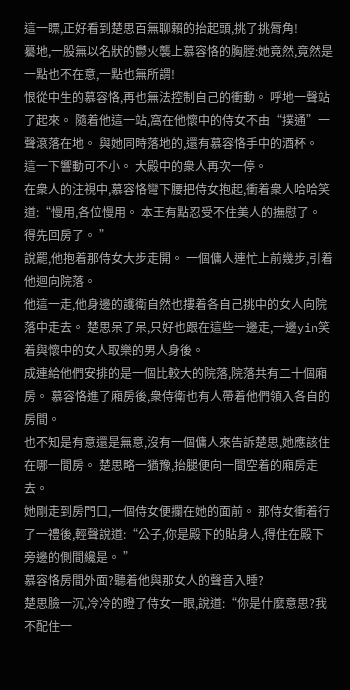這一瞟,正好看到楚思百無聊賴的抬起頭,挑了挑脣角!
驀地,一股無以名狀的鬱火襲上慕容恪的胸膛:她竟然,竟然是一點也不在意,一點也無所謂!
恨從中生的慕容恪,再也無法控制自己的衝動。 呼地一聲站了起來。 隨着他這一站,窩在他懷中的侍女不由“撲通”一聲滾落在地。 與她同時落地的,還有慕容恪手中的酒杯。
這一下響動可不小。 大殿中的衆人再次一停。
在衆人的注視中,慕容恪彎下腰把侍女抱起,衝着衆人哈哈笑道:“慢用,各位慢用。 本王有點忍受不住美人的撫慰了。 得先回房了。 ”
說罷,他抱着那侍女大步走開。 一個傭人連忙上前幾步,引着他迴向院落。
他這一走,他身邊的護衛自然也摟着各自己挑中的女人向院落中走去。 楚思呆了呆,只好也跟在這些一邊走,一邊yin笑着與懷中的女人取樂的男人身後。
成連給他們安排的是一個比較大的院落,院落共有二十個廂房。 慕容恪進了廂房後,衆侍衛也有人帶着他們領入各自的房間。
也不知是有意還是無意,沒有一個傭人來告訴楚思,她應該住在哪一間房。 楚思略一猶豫,抬腿便向一間空着的廂房走去。
她剛走到房門口,一個侍女便攔在她的面前。 那侍女衝着行了一禮後,輕聲說道:“公子,你是殿下的貼身人,得住在殿下旁邊的側間纔是。 ”
慕容恪房間外面?聽着他與那女人的聲音入睡?
楚思臉一沉,冷冷的瞪了侍女一眼,說道:“你是什麼意思?我不配住一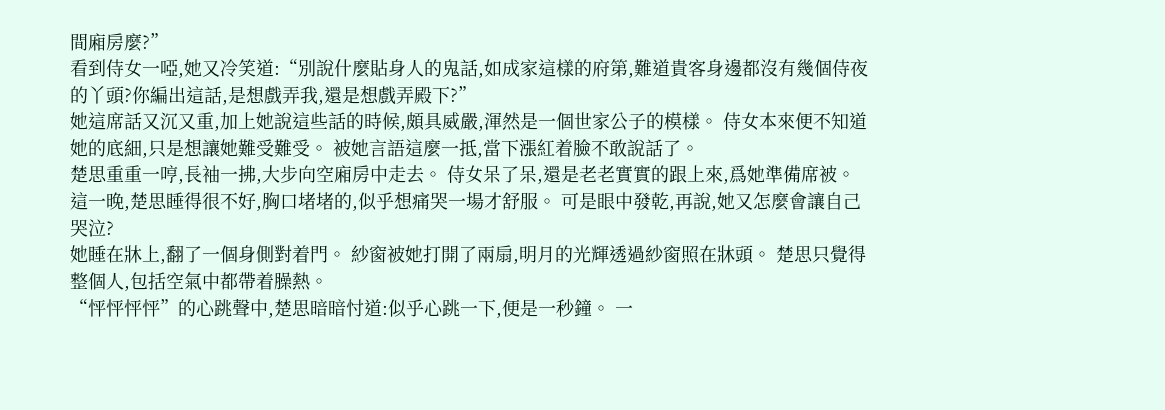間廂房麼?”
看到侍女一啞,她又冷笑道:“別說什麼貼身人的鬼話,如成家這樣的府第,難道貴客身邊都沒有幾個侍夜的丫頭?你編出這話,是想戲弄我,還是想戲弄殿下?”
她這席話又沉又重,加上她說這些話的時候,頗具威嚴,渾然是一個世家公子的模樣。 侍女本來便不知道她的底細,只是想讓她難受難受。 被她言語這麼一抵,當下漲紅着臉不敢說話了。
楚思重重一哼,長袖一拂,大步向空廂房中走去。 侍女呆了呆,還是老老實實的跟上來,爲她準備席被。
這一晚,楚思睡得很不好,胸口堵堵的,似乎想痛哭一場才舒服。 可是眼中發乾,再說,她又怎麼會讓自己哭泣?
她睡在牀上,翻了一個身側對着門。 紗窗被她打開了兩扇,明月的光輝透過紗窗照在牀頭。 楚思只覺得整個人,包括空氣中都帶着臊熱。
“怦怦怦怦”的心跳聲中,楚思暗暗忖道:似乎心跳一下,便是一秒鐘。 一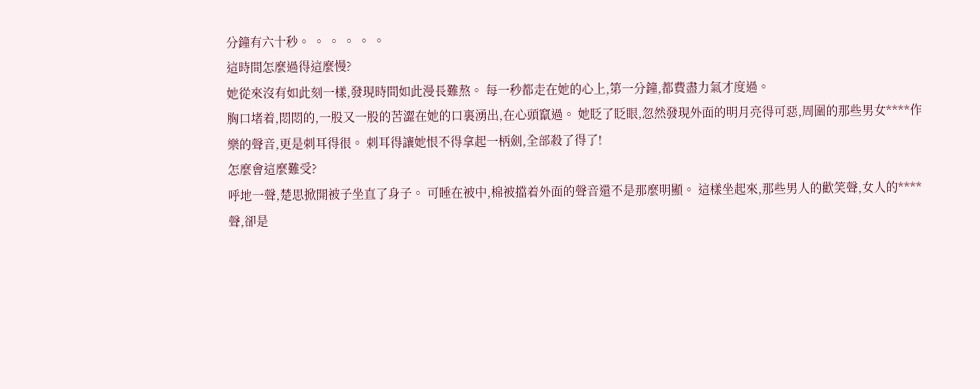分鐘有六十秒。 。 。 。 。 。
這時間怎麼過得這麼慢?
她從來沒有如此刻一樣,發現時間如此漫長難熬。 每一秒都走在她的心上,第一分鐘,都費盡力氣才度過。
胸口堵着,悶悶的,一股又一股的苦澀在她的口裏湧出,在心頭竄過。 她眨了眨眼,忽然發現外面的明月亮得可惡,周圍的那些男女****作樂的聲音,更是刺耳得很。 刺耳得讓她恨不得拿起一柄劍,全部殺了得了!
怎麼會這麼難受?
呼地一聲,楚思掀開被子坐直了身子。 可睡在被中,棉被擋着外面的聲音還不是那麼明顯。 這樣坐起來,那些男人的歡笑聲,女人的****聲,卻是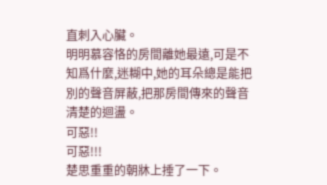直刺入心臟。
明明慕容恪的房間離她最遠,可是不知爲什麼,迷糊中,她的耳朵總是能把別的聲音屏蔽,把那房間傳來的聲音清楚的迴盪。
可惡!!
可惡!!!
楚思重重的朝牀上捶了一下。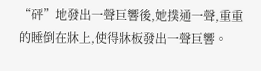“砰”地發出一聲巨響後,她撲通一聲,重重的睡倒在牀上,使得牀板發出一聲巨響。